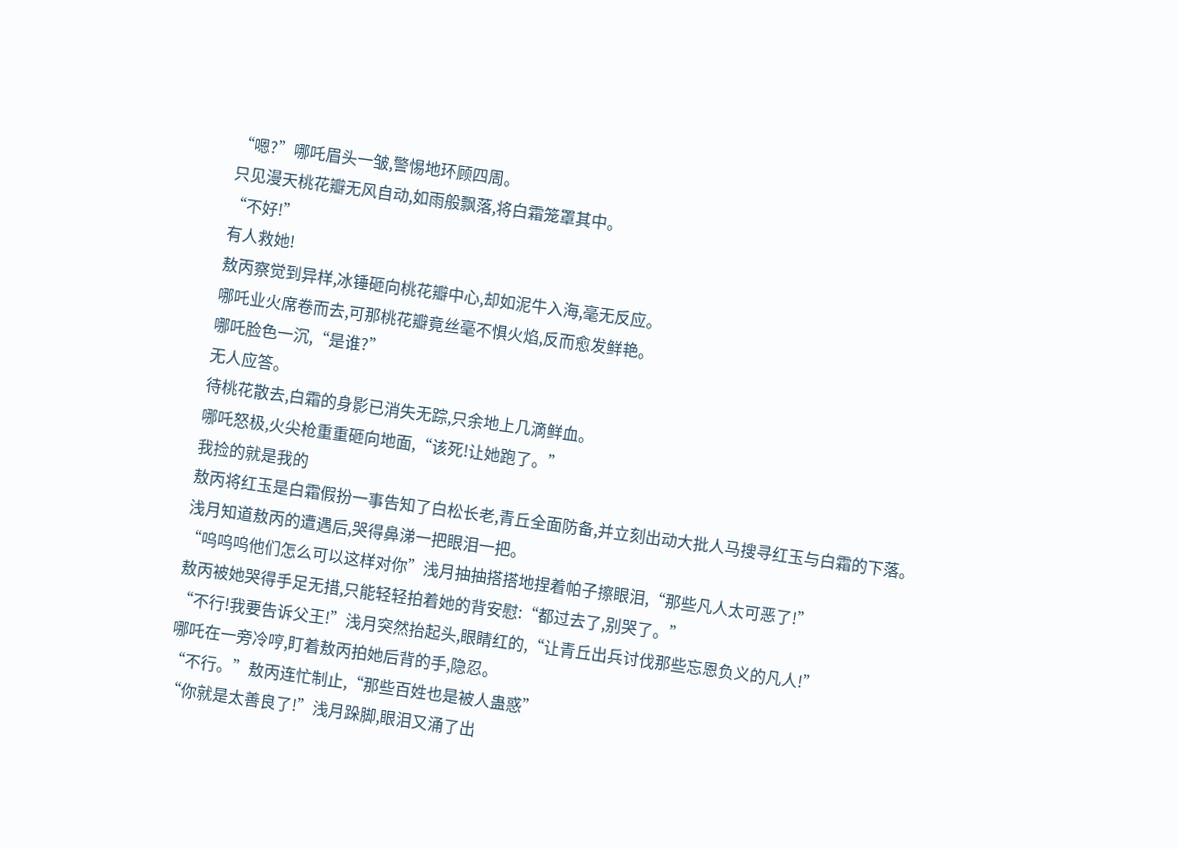“嗯?”哪吒眉头一皱,警惕地环顾四周。
只见漫天桃花瓣无风自动,如雨般飘落,将白霜笼罩其中。
“不好!”
有人救她!
敖丙察觉到异样,冰锤砸向桃花瓣中心,却如泥牛入海,毫无反应。
哪吒业火席卷而去,可那桃花瓣竟丝毫不惧火焰,反而愈发鲜艳。
哪吒脸色一沉,“是谁?”
无人应答。
待桃花散去,白霜的身影已消失无踪,只余地上几滴鲜血。
哪吒怒极,火尖枪重重砸向地面,“该死!让她跑了。”
我捡的就是我的
敖丙将红玉是白霜假扮一事告知了白松长老,青丘全面防备,并立刻出动大批人马搜寻红玉与白霜的下落。
浅月知道敖丙的遭遇后,哭得鼻涕一把眼泪一把。
“呜呜呜他们怎么可以这样对你”浅月抽抽搭搭地捏着帕子擦眼泪,“那些凡人太可恶了!”
敖丙被她哭得手足无措,只能轻轻拍着她的背安慰:“都过去了,别哭了。”
“不行!我要告诉父王!”浅月突然抬起头,眼睛红的,“让青丘出兵讨伐那些忘恩负义的凡人!”
哪吒在一旁冷哼,盯着敖丙拍她后背的手,隐忍。
“不行。”敖丙连忙制止,“那些百姓也是被人蛊惑”
“你就是太善良了!”浅月跺脚,眼泪又涌了出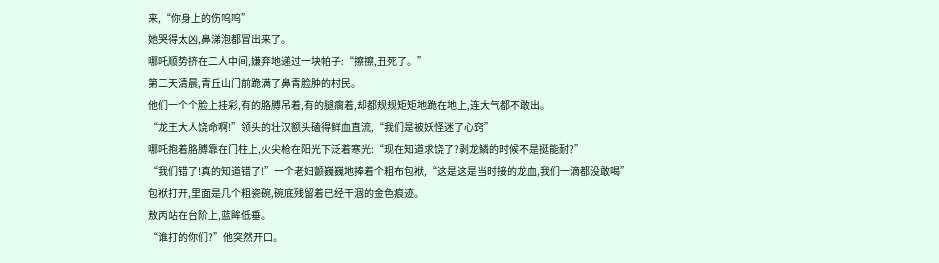来,“你身上的伤呜呜”
她哭得太凶,鼻涕泡都冒出来了。
哪吒顺势挤在二人中间,嫌弃地递过一块帕子:“擦擦,丑死了。”
第二天清晨,青丘山门前跪满了鼻青脸肿的村民。
他们一个个脸上挂彩,有的胳膊吊着,有的腿瘸着,却都规规矩矩地跪在地上,连大气都不敢出。
“龙王大人饶命啊!”领头的壮汉额头磕得鲜血直流,“我们是被妖怪迷了心窍”
哪吒抱着胳膊靠在门柱上,火尖枪在阳光下泛着寒光:“现在知道求饶了?剥龙鳞的时候不是挺能耐?”
“我们错了!真的知道错了!”一个老妇颤巍巍地捧着个粗布包袱,“这是这是当时接的龙血,我们一滴都没敢喝”
包袱打开,里面是几个粗瓷碗,碗底残留着已经干涸的金色痕迹。
敖丙站在台阶上,蓝眸低垂。
“谁打的你们?”他突然开口。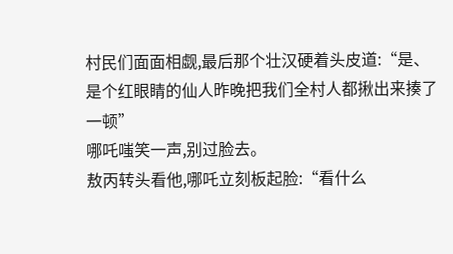村民们面面相觑,最后那个壮汉硬着头皮道:“是、是个红眼睛的仙人昨晚把我们全村人都揪出来揍了一顿”
哪吒嗤笑一声,别过脸去。
敖丙转头看他,哪吒立刻板起脸:“看什么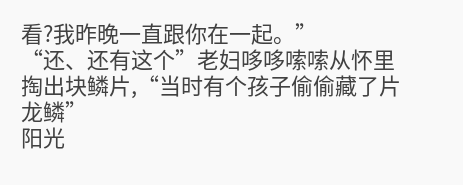看?我昨晚一直跟你在一起。”
“还、还有这个”老妇哆哆嗦嗦从怀里掏出块鳞片,“当时有个孩子偷偷藏了片龙鳞”
阳光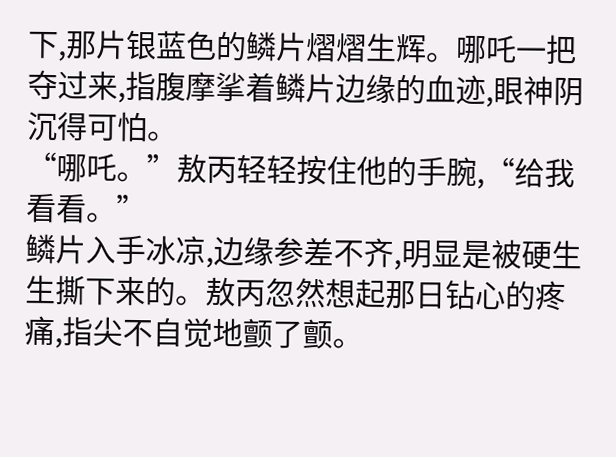下,那片银蓝色的鳞片熠熠生辉。哪吒一把夺过来,指腹摩挲着鳞片边缘的血迹,眼神阴沉得可怕。
“哪吒。”敖丙轻轻按住他的手腕,“给我看看。”
鳞片入手冰凉,边缘参差不齐,明显是被硬生生撕下来的。敖丙忽然想起那日钻心的疼痛,指尖不自觉地颤了颤。